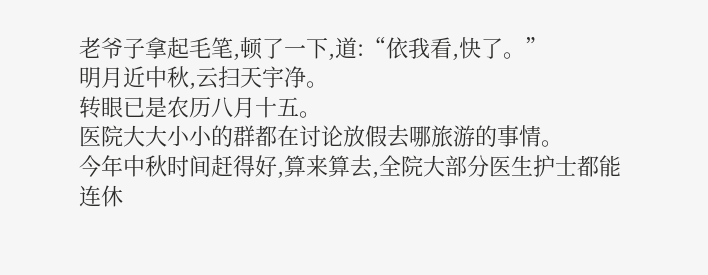老爷子拿起毛笔,顿了一下,道:“依我看,快了。”
明月近中秋,云扫天宇净。
转眼已是农历八月十五。
医院大大小小的群都在讨论放假去哪旅游的事情。
今年中秋时间赶得好,算来算去,全院大部分医生护士都能连休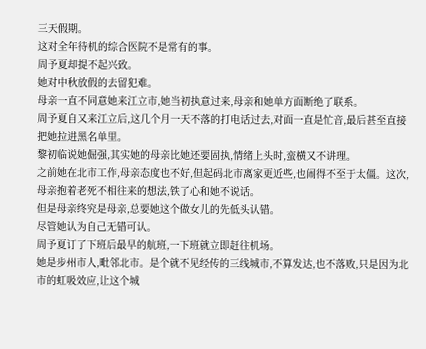三天假期。
这对全年待机的综合医院不是常有的事。
周予夏却提不起兴致。
她对中秋放假的去留犯难。
母亲一直不同意她来江立市,她当初执意过来,母亲和她单方面断绝了联系。
周予夏自又来江立后,这几个月一天不落的打电话过去,对面一直是忙音,最后甚至直接把她拉进黑名单里。
黎初临说她倔强,其实她的母亲比她还要固执,情绪上头时,蛮横又不讲理。
之前她在北市工作,母亲态度也不好,但起码北市离家更近些,也闹得不至于太僵。这次,母亲抱着老死不相往来的想法,铁了心和她不说话。
但是母亲终究是母亲,总要她这个做女儿的先低头认错。
尽管她认为自己无错可认。
周予夏订了下班后最早的航班,一下班就立即赶往机场。
她是步州市人,毗邻北市。是个就不见经传的三线城市,不算发达,也不落败,只是因为北市的虹吸效应,让这个城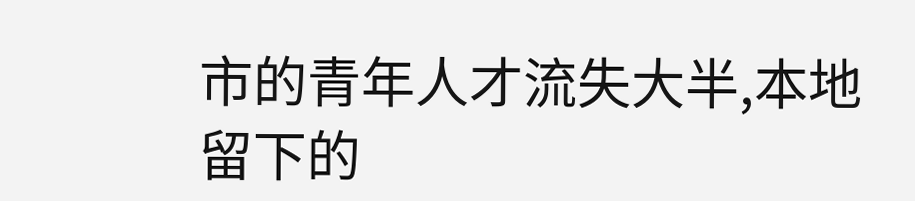市的青年人才流失大半,本地留下的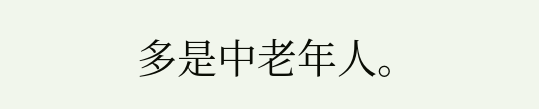多是中老年人。